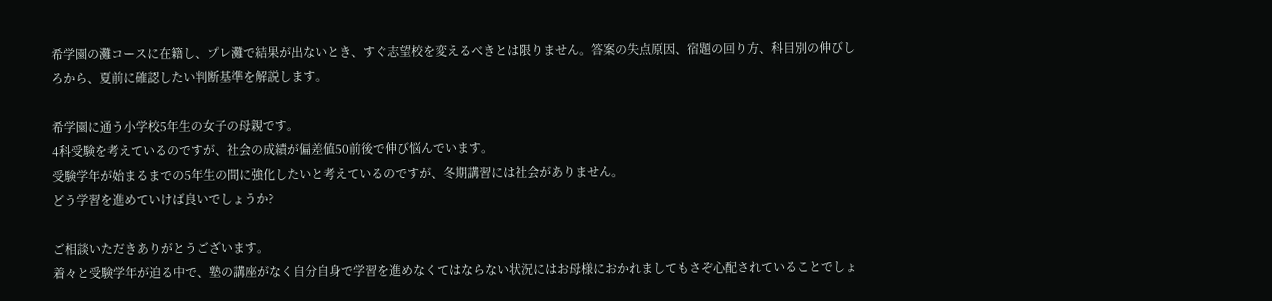希学園の灘コースに在籍し、プレ灘で結果が出ないとき、すぐ志望校を変えるべきとは限りません。答案の失点原因、宿題の回り方、科目別の伸びしろから、夏前に確認したい判断基準を解説します。

希学園に通う小学校5年生の女子の母親です。
4科受験を考えているのですが、社会の成績が偏差値50前後で伸び悩んでいます。
受験学年が始まるまでの5年生の間に強化したいと考えているのですが、冬期講習には社会がありません。
どう学習を進めていけば良いでしょうか?

ご相談いただきありがとうございます。
着々と受験学年が迫る中で、塾の講座がなく自分自身で学習を進めなくてはならない状況にはお母様におかれましてもさぞ心配されていることでしょ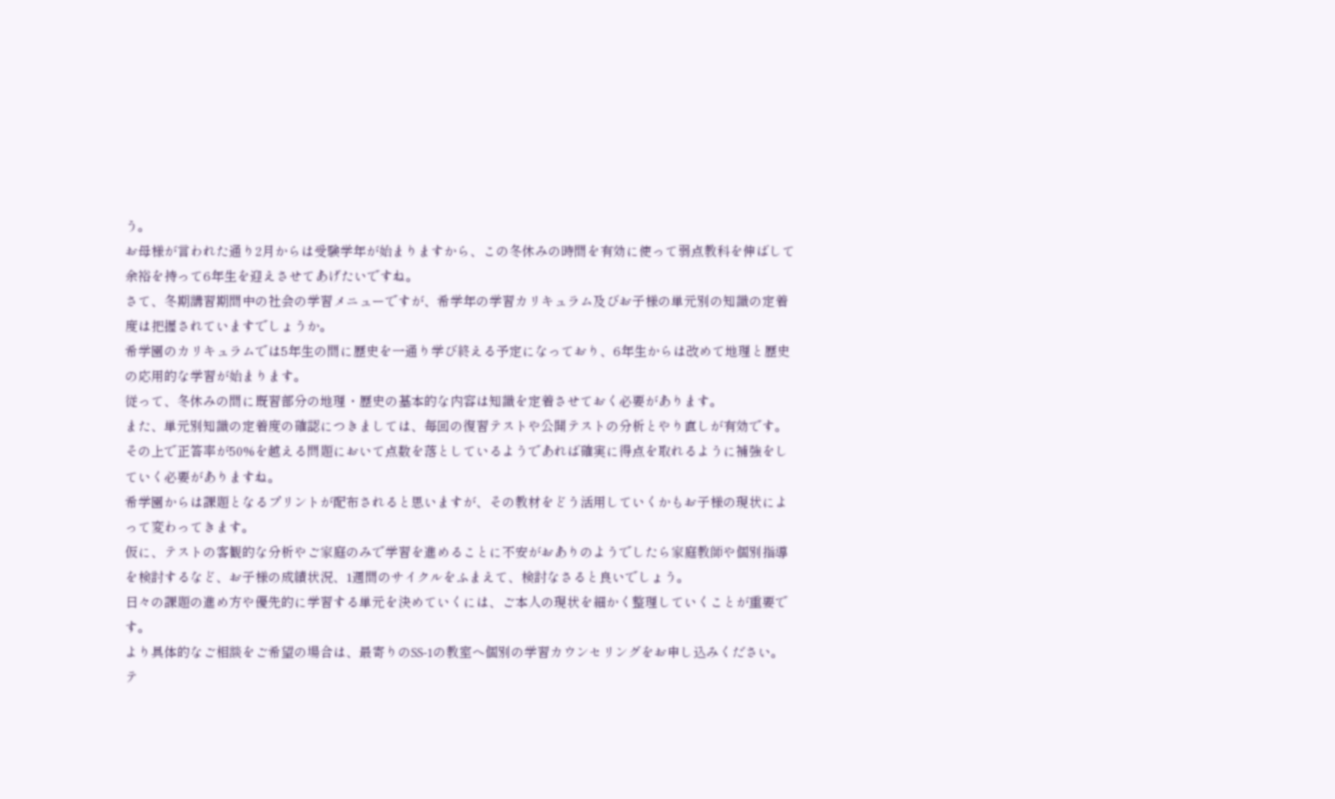う。
お母様が言われた通り2月からは受験学年が始まりますから、この冬休みの時間を有効に使って弱点教科を伸ばして余裕を持って6年生を迎えさせてあげたいですね。
さて、冬期講習期間中の社会の学習メニューですが、希学年の学習カリキュラム及びお子様の単元別の知識の定着度は把握されていますでしょうか。
希学園のカリキュラムでは5年生の間に歴史を一通り学び終える予定になっており、6年生からは改めて地理と歴史の応用的な学習が始まります。
従って、冬休みの間に既習部分の地理・歴史の基本的な内容は知識を定着させておく必要があります。
また、単元別知識の定着度の確認につきましては、毎回の復習テストや公開テストの分析とやり直しが有効です。
その上で正答率が50%を越える問題において点数を落としているようであれば確実に得点を取れるように補強をしていく必要がありますね。
希学園からは課題となるプリントが配布されると思いますが、その教材をどう活用していくかもお子様の現状によって変わってきます。
仮に、テストの客観的な分析やご家庭のみで学習を進めることに不安がおありのようでしたら家庭教師や個別指導を検討するなど、お子様の成績状況、1週間のサイクルをふまえて、検討なさると良いでしょう。
日々の課題の進め方や優先的に学習する単元を決めていくには、ご本人の現状を細かく整理していくことが重要です。
より具体的なご相談をご希望の場合は、最寄りのSS-1の教室へ個別の学習カウンセリングをお申し込みください。
テ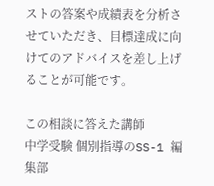ストの答案や成績表を分析させていただき、目標達成に向けてのアドバイスを差し上げることが可能です。

この相談に答えた講師
中学受験 個別指導のSS-1 編集部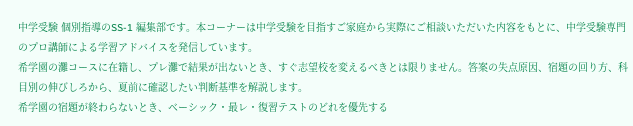中学受験 個別指導のSS-1 編集部です。本コーナーは中学受験を目指すご家庭から実際にご相談いただいた内容をもとに、中学受験専門のプロ講師による学習アドバイスを発信しています。
希学園の灘コースに在籍し、プレ灘で結果が出ないとき、すぐ志望校を変えるべきとは限りません。答案の失点原因、宿題の回り方、科目別の伸びしろから、夏前に確認したい判断基準を解説します。
希学園の宿題が終わらないとき、ベーシック・最レ・復習テストのどれを優先する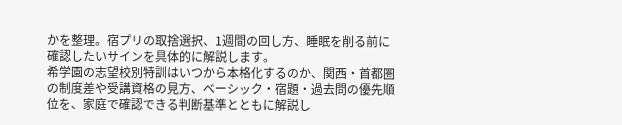かを整理。宿プリの取捨選択、1週間の回し方、睡眠を削る前に確認したいサインを具体的に解説します。
希学園の志望校別特訓はいつから本格化するのか、関西・首都圏の制度差や受講資格の見方、ベーシック・宿題・過去問の優先順位を、家庭で確認できる判断基準とともに解説し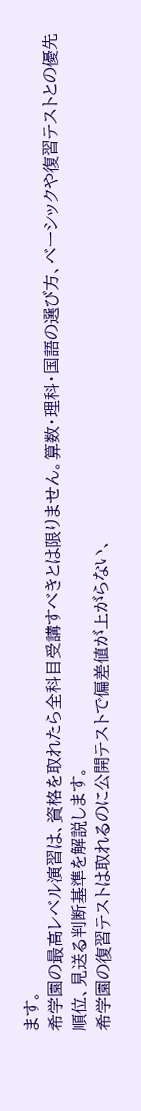ます。
希学園の最高レベル演習は、資格を取れたら全科目受講すべきとは限りません。算数・理科・国語の選び方、ベーシックや復習テストとの優先順位、見送る判断基準を解説します。
希学園の復習テストは取れるのに公開テストで偏差値が上がらない、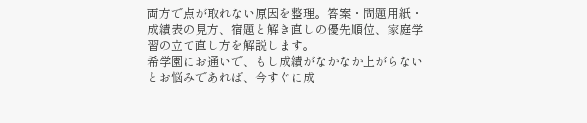両方で点が取れない原因を整理。答案・問題用紙・成績表の見方、宿題と解き直しの優先順位、家庭学習の立て直し方を解説します。
希学園にお通いで、もし成績がなかなか上がらないとお悩みであれば、今すぐに成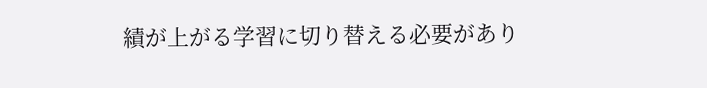績が上がる学習に切り替える必要があり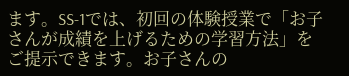ます。SS-1では、初回の体験授業で「お子さんが成績を上げるための学習方法」をご提示できます。お子さんの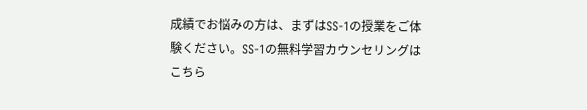成績でお悩みの方は、まずはSS-1の授業をご体験ください。SS-1の無料学習カウンセリングはこちら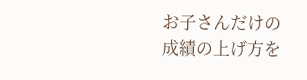お子さんだけの成績の上げ方を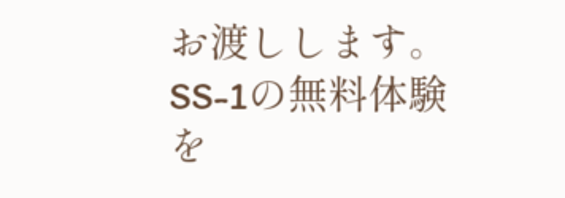お渡しします。
SS-1の無料体験を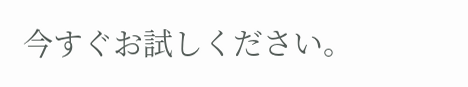今すぐお試しください。